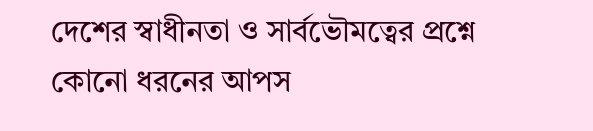দেশের স্বাধীনতা ও সার্বভৌমত্বের প্রশ্নে কোনো ধরনের আপস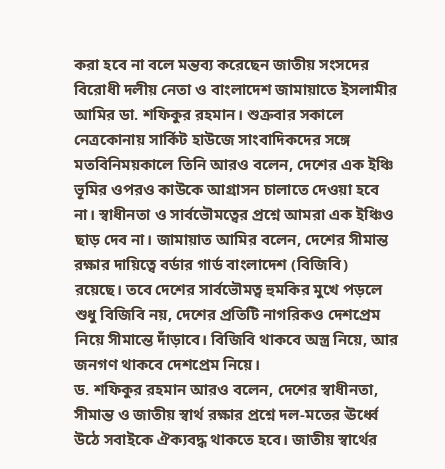করা হবে না বলে মন্তব্য করেছেন জাতীয় সংসদের বিরোধী দলীয় নেতা ও বাংলাদেশ জামায়াতে ইসলামীর আমির ডা. শফিকুর রহমান। শুক্রবার সকালে নেত্রকোনায় সার্কিট হাউজে সাংবাদিকদের সঙ্গে মতবিনিময়কালে তিনি আরও বলেন, দেশের এক ইঞ্চি ভূমির ওপরও কাউকে আগ্রাসন চালাতে দেওয়া হবে না। স্বাধীনতা ও সার্বভৌমত্বের প্রশ্নে আমরা এক ইঞ্চিও ছাড় দেব না। জামায়াত আমির বলেন, দেশের সীমান্ত রক্ষার দায়িত্বে বর্ডার গার্ড বাংলাদেশ (বিজিবি) রয়েছে। তবে দেশের সার্বভৌমত্ব হুমকির মুখে পড়লে শুধু বিজিবি নয়, দেশের প্রতিটি নাগরিকও দেশপ্রেম নিয়ে সীমান্তে দাঁড়াবে। বিজিবি থাকবে অস্ত্র নিয়ে, আর জনগণ থাকবে দেশপ্রেম নিয়ে।
ড. শফিকুর রহমান আরও বলেন, দেশের স্বাধীনতা, সীমান্ত ও জাতীয় স্বার্থ রক্ষার প্রশ্নে দল-মতের ঊর্ধ্বে উঠে সবাইকে ঐক্যবদ্ধ থাকতে হবে। জাতীয় স্বার্থের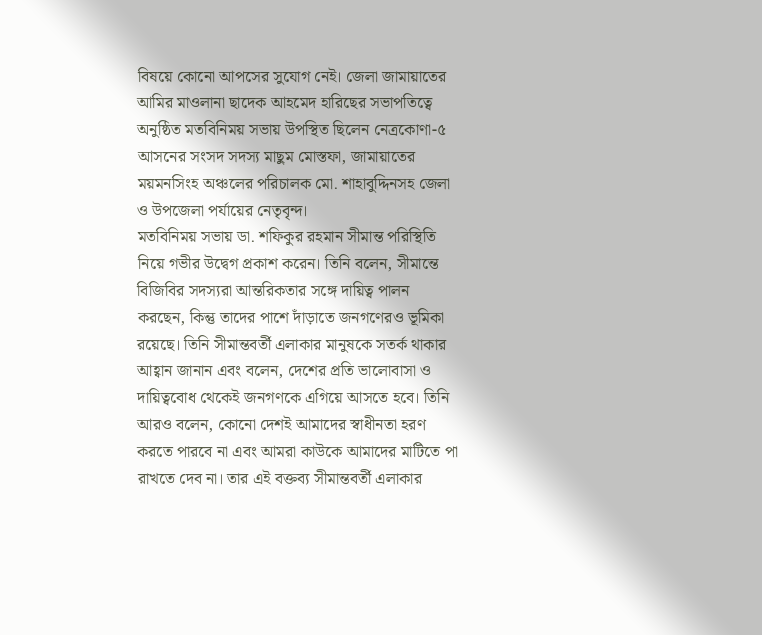বিষয়ে কোনো আপসের সুযোগ নেই। জেলা জামায়াতের আমির মাওলানা ছাদেক আহমেদ হারিছের সভাপতিত্বে অনুষ্ঠিত মতবিনিময় সভায় উপস্থিত ছিলেন নেত্রকোণা-৫ আসনের সংসদ সদস্য মাছুম মোস্তফা, জামায়াতের ময়মনসিংহ অঞ্চলের পরিচালক মো. শাহাবুদ্দিনসহ জেলা ও উপজেলা পর্যায়ের নেতৃবৃন্দ।
মতবিনিময় সভায় ডা. শফিকুর রহমান সীমান্ত পরিস্থিতি নিয়ে গভীর উদ্বেগ প্রকাশ করেন। তিনি বলেন, সীমান্তে বিজিবির সদস্যরা আন্তরিকতার সঙ্গে দায়িত্ব পালন করছেন, কিন্তু তাদের পাশে দাঁড়াতে জনগণেরও ভূমিকা রয়েছে। তিনি সীমান্তবর্তী এলাকার মানুষকে সতর্ক থাকার আহ্বান জানান এবং বলেন, দেশের প্রতি ভালোবাসা ও দায়িত্ববোধ থেকেই জনগণকে এগিয়ে আসতে হবে। তিনি আরও বলেন, কোনো দেশই আমাদের স্বাধীনতা হরণ করতে পারবে না এবং আমরা কাউকে আমাদের মাটিতে পা রাখতে দেব না। তার এই বক্তব্য সীমান্তবর্তী এলাকার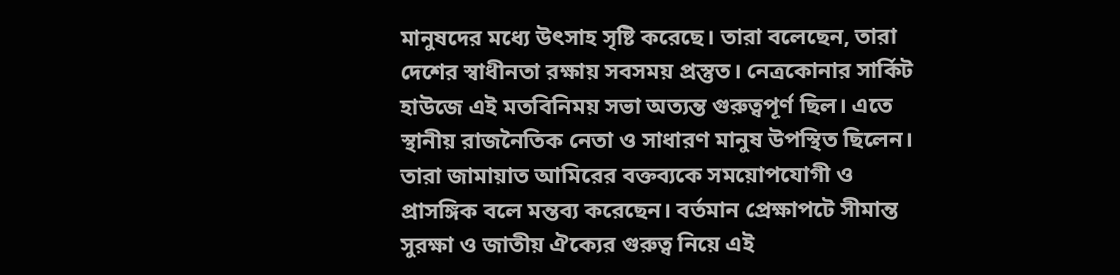মানুষদের মধ্যে উৎসাহ সৃষ্টি করেছে। তারা বলেছেন, তারা দেশের স্বাধীনতা রক্ষায় সবসময় প্রস্তুত। নেত্রকোনার সার্কিট হাউজে এই মতবিনিময় সভা অত্যন্ত গুরুত্বপূর্ণ ছিল। এতে স্থানীয় রাজনৈতিক নেতা ও সাধারণ মানুষ উপস্থিত ছিলেন। তারা জামায়াত আমিরের বক্তব্যকে সময়োপযোগী ও প্রাসঙ্গিক বলে মন্তব্য করেছেন। বর্তমান প্রেক্ষাপটে সীমান্ত সুরক্ষা ও জাতীয় ঐক্যের গুরুত্ব নিয়ে এই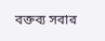বক্তব্য সবার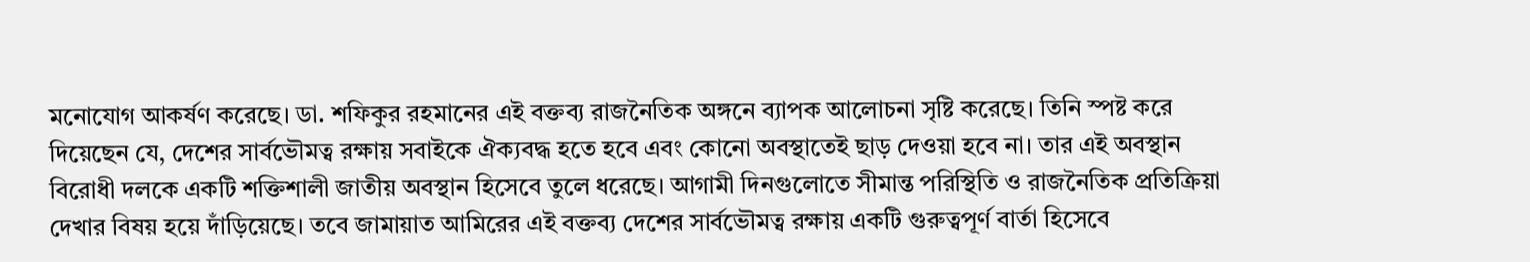মনোযোগ আকর্ষণ করেছে। ডা. শফিকুর রহমানের এই বক্তব্য রাজনৈতিক অঙ্গনে ব্যাপক আলোচনা সৃষ্টি করেছে। তিনি স্পষ্ট করে দিয়েছেন যে, দেশের সার্বভৌমত্ব রক্ষায় সবাইকে ঐক্যবদ্ধ হতে হবে এবং কোনো অবস্থাতেই ছাড় দেওয়া হবে না। তার এই অবস্থান বিরোধী দলকে একটি শক্তিশালী জাতীয় অবস্থান হিসেবে তুলে ধরেছে। আগামী দিনগুলোতে সীমান্ত পরিস্থিতি ও রাজনৈতিক প্রতিক্রিয়া দেখার বিষয় হয়ে দাঁড়িয়েছে। তবে জামায়াত আমিরের এই বক্তব্য দেশের সার্বভৌমত্ব রক্ষায় একটি গুরুত্বপূর্ণ বার্তা হিসেবে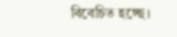বিবেচিত হচ্ছে।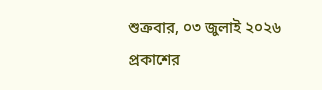শুক্রবার, ০৩ জুলাই ২০২৬
প্রকাশের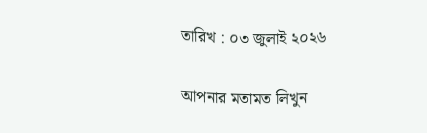তারিখ : ০৩ জুলাই ২০২৬

আপনার মতামত লিখুন